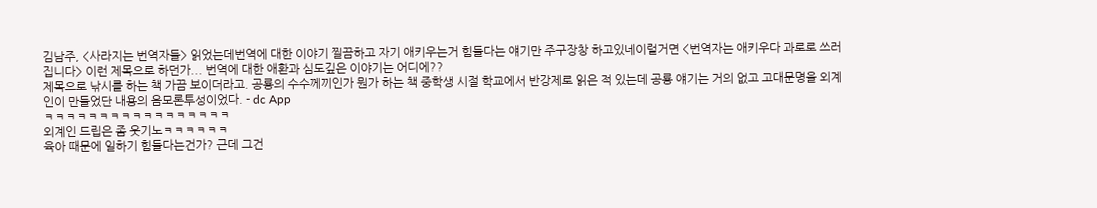김남주, <사라지는 번역자들> 읽었는데번역에 대한 이야기 찔끔하고 자기 애키우는거 힘들다는 얘기만 주구장창 하고있네이럴거면 <번역자는 애키우다 과로로 쓰러집니다> 이런 제목으로 하던가... 번역에 대한 애환과 심도깊은 이야기는 어디에??
제목으로 낚시를 하는 책 가끔 보이더라고. 공룡의 수수께끼인가 뭔가 하는 책 중학생 시절 학교에서 반강제로 읽은 적 있는데 공룡 얘기는 거의 없고 고대문명을 외계인이 만들었단 내용의 음모론투성이었다. - dc App
ㅋㅋㅋㅋㅋㅋㅋㅋㅋㅋㅋㅋㅋㅋㅋㅋㅋ
외계인 드립은 좀 웃기노ㅋㅋㅋㅋㅋㅋ
육아 때문에 일하기 힘들다는건가? 근데 그건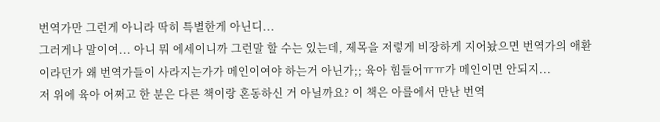번역가만 그런게 아니라 딱히 특별한게 아닌디...
그러게나 말이여... 아니 뭐 에세이니까 그런말 할 수는 있는데, 제목을 저렇게 비장하게 지어놨으면 번역가의 애환이라던가 왜 번역가들이 사라지는가가 메인이여야 하는거 아닌가;; 육아 힘들어ㅠㅠ가 메인이면 안되지...
저 위에 육아 어쩌고 한 분은 다른 책이랑 혼동하신 거 아닐까요? 이 책은 아를에서 만난 번역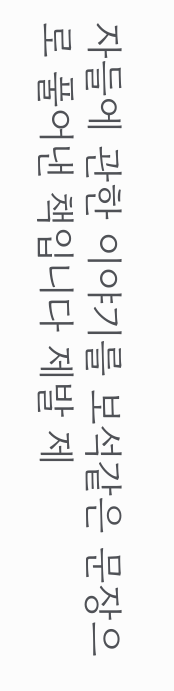자들에 관한 이야기를 보석같은 문장으로 풀어낸 책입니다 제발 제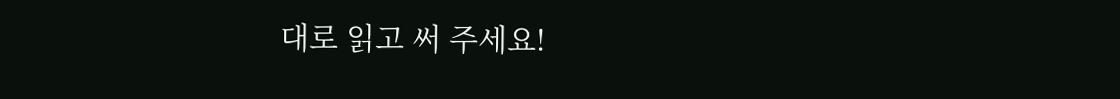대로 읽고 써 주세요!